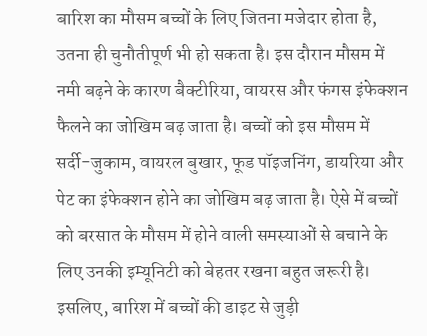बारिश का मौसम बच्चों के लिए जितना मजेदार होता है, उतना ही चुनौतीपूर्ण भी हो सकता है। इस दौरान मौसम में नमी बढ़ने के कारण बैक्टीरिया, वायरस और फंगस इंफेक्शन फैलने का जोखिम बढ़ जाता है। बच्चों को इस मौसम में सर्दी-जुकाम, वायरल बुखार, फूड पॉइजनिंग, डायरिया और पेट का इंफेक्शन होने का जोखिम बढ़ जाता है। ऐसे में बच्चों को बरसात के मौसम में होने वाली समस्याओं से बचाने के लिए उनकी इम्यूनिटी को बेहतर रखना बहुत जरूरी है। इसलिए, बारिश में बच्चों की डाइट से जुड़ी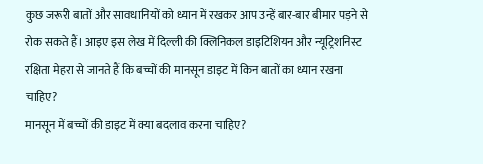कुछ जरूरी बातों और सावधानियों को ध्यान में रखकर आप उन्हें बार-बार बीमार पड़ने से रोक सकते हैं। आइए इस लेख में दिल्ली की क्लिनिकल डाइटिशियन और न्यूट्रिशनिस्ट रक्षिता मेहरा से जानते हैं कि बच्चों की मानसून डाइट में किन बातों का ध्यान रखना चाहिए?
मानसून में बच्चों की डाइट में क्या बदलाव करना चाहिए?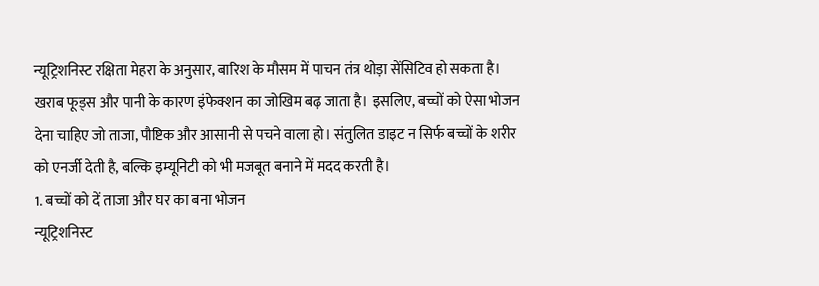न्यूट्रिशनिस्ट रक्षिता मेहरा के अनुसार, बारिश के मौसम में पाचन तंत्र थोड़ा सेंसिटिव हो सकता है। खराब फूड्स और पानी के कारण इंफेक्शन का जोखिम बढ़ जाता है। इसलिए, बच्चों को ऐसा भोजन देना चाहिए जो ताजा, पौष्टिक और आसानी से पचने वाला हो। संतुलित डाइट न सिर्फ बच्चों के शरीर को एनर्जी देती है, बल्कि इम्यूनिटी को भी मजबूत बनाने में मदद करती है।
1. बच्चों को दें ताजा और घर का बना भोजन
न्यूट्रिशनिस्ट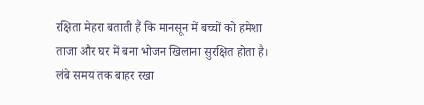रक्षिता मेहरा बताती हैं कि मानसून में बच्चों को हमेशा ताजा और घर में बना भोजन खिलाना सुरक्षित होता है। लंबे समय तक बाहर रखा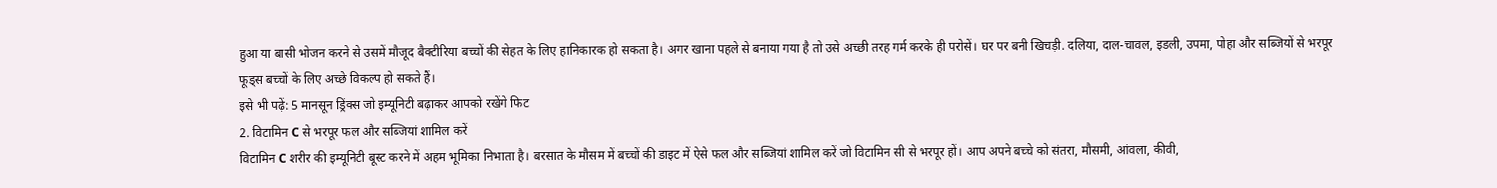हुआ या बासी भोजन करने से उसमें मौजूद बैक्टीरिया बच्चों की सेहत के लिए हानिकारक हो सकता है। अगर खाना पहले से बनाया गया है तो उसे अच्छी तरह गर्म करके ही परोसें। घर पर बनी खिचड़ी. दलिया, दाल-चावल, इडली, उपमा, पोहा और सब्जियों से भरपूर फूड्स बच्चों के लिए अच्छे विकल्प हो सकते हैं।
इसे भी पढ़ें: 5 मानसून ड्रिंक्स जो इम्यूनिटी बढ़ाकर आपको रखेंगे फिट
2. विटामिन C से भरपूर फल और सब्जियां शामिल करें
विटामिन C शरीर की इम्यूनिटी बूस्ट करने में अहम भूमिका निभाता है। बरसात के मौसम में बच्चों की डाइट में ऐसे फल और सब्जियां शामिल करें जो विटामिन सी से भरपूर हों। आप अपने बच्चे को संतरा, मौसमी, आंवला, कीवी,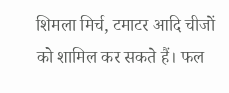शिमला मिर्च, टमाटर आदि चीजों को शामिल कर सकते हैं। फल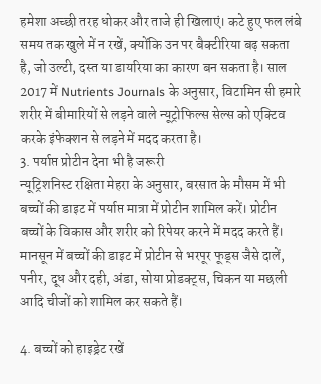हमेशा अच्छी तरह धोकर और ताजे ही खिलाएं। कटे हुए फल लंबे समय तक खुले में न रखें, क्योंकि उन पर बैक्टीरिया बढ़ सकता है, जो उल्टी, दस्त या डायरिया का कारण बन सकता है। साल 2017 में Nutrients Journals के अनुसार, विटामिन सी हमारे शरीर में बीमारियों से लड़ने वाले न्यूट्रोफिल्स सेल्स को एक्टिव करके इंफेक्शन से लड़ने में मदद करता है।
3. पर्याप्त प्रोटीन देना भी है जरूरी
न्यूट्रिशनिस्ट रक्षिता मेहरा के अनुसार, बरसात के मौसम में भी बच्चों की डाइट में पर्याप्त मात्रा में प्रोटीन शामिल करें। प्रोटीन बच्चों के विकास और शरीर को रिपेयर करने में मदद करते हैं। मानसून में बच्चों की डाइट में प्रोटीन से भरपूर फूड्स जैसे दालें, पनीर, दूध और दही, अंडा, सोया प्रोडक्ट्स, चिकन या मछली आदि चीजों को शामिल कर सकते हैं।

4. बच्चों को हाइड्रेट रखें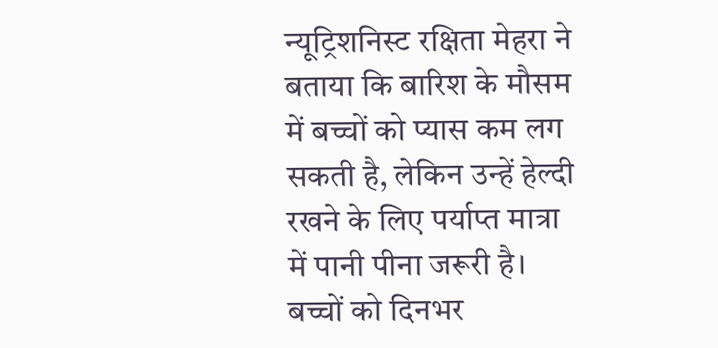न्यूट्रिशनिस्ट रक्षिता मेहरा ने बताया कि बारिश के मौसम में बच्चों को प्यास कम लग सकती है, लेकिन उन्हें हेल्दी रखने के लिए पर्याप्त मात्रा में पानी पीना जरूरी है। बच्चों को दिनभर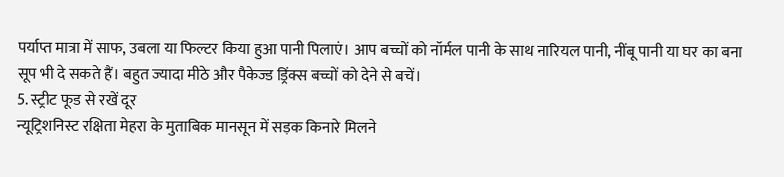पर्याप्त मात्रा में साफ, उबला या फिल्टर किया हुआ पानी पिलाएं। आप बच्चों को नॉर्मल पानी के साथ नारियल पानी, नींबू पानी या घर का बना सूप भी दे सकते हैं। बहुत ज्यादा मीठे और पैकेज्ड ड्रिंक्स बच्चों को देने से बचें।
5. स्ट्रीट फूड से रखें दूर
न्यूट्रिशनिस्ट रक्षिता मेहरा के मुताबिक मानसून में सड़क किनारे मिलने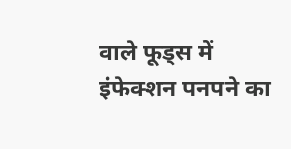वाले फूड्स में इंफेक्शन पनपने का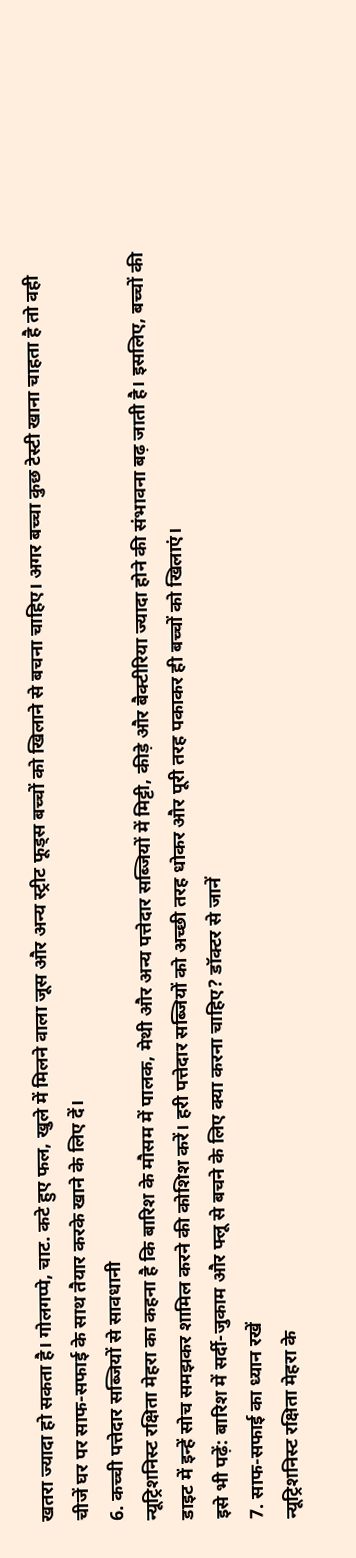खतरा ज्यादा हो सकता है। गोलगप्पे, चाट. कटे हुए फल, खुले में मिलने वाला जूस और अन्य स्ट्रीट फूड्स बच्चों को खिलाने से बचना चाहिए। अगर बच्चा कुछ टेस्टी खाना चाहता है तो वही चीजें घर पर साफ-सफाई के साथ तैयार करके खाने के लिए दें।
6. कच्ची पत्तेदार सब्जियों से सावधानी
न्यूट्रिशनिस्ट रक्षिता मेहरा का कहना है कि बारिश के मौसम में पालक, मेथी और अन्य पत्तेदार सब्जियों में मिट्टी, कीड़े और बैक्टीरिया ज्यादा होने की संभावना बढ़ जाती है। इसलिए, बच्चों की डाइट में इन्हें सोच समझकर शामिल करने की कोशिश करें। हरी पत्तेदार सब्जियों को अच्छी तरह धोकर और पूरी तरह पकाकर ही बच्चों को खिलाएं।
इसे भी पढ़ें: बारिश में सर्दी-जुकाम और फ्लू से बचने के लिए क्या करना चाहिए? डॉक्टर से जानें
7. साफ-सफाई का ध्यान रखें
न्यूट्रिशनिस्ट रक्षिता मेहरा के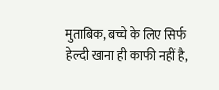मुताबिक, बच्चे के लिए सिर्फ हेल्दी खाना ही काफी नहीं है,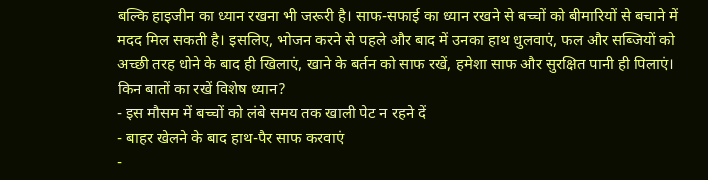बल्कि हाइजीन का ध्यान रखना भी जरूरी है। साफ-सफाई का ध्यान रखने से बच्चों को बीमारियों से बचाने में मदद मिल सकती है। इसलिए, भोजन करने से पहले और बाद में उनका हाथ धुलवाएं, फल और सब्जियों को अच्छी तरह धोने के बाद ही खिलाएं, खाने के बर्तन को साफ रखें, हमेशा साफ और सुरक्षित पानी ही पिलाएं।
किन बातों का रखें विशेष ध्यान?
- इस मौसम में बच्चों को लंबे समय तक खाली पेट न रहने दें
- बाहर खेलने के बाद हाथ-पैर साफ करवाएं
-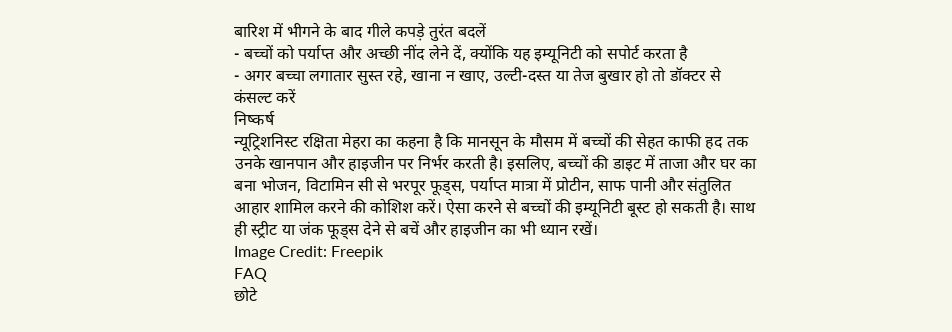बारिश में भीगने के बाद गीले कपड़े तुरंत बदलें
- बच्चों को पर्याप्त और अच्छी नींद लेने दें, क्योंकि यह इम्यूनिटी को सपोर्ट करता है
- अगर बच्चा लगातार सुस्त रहे, खाना न खाए, उल्टी-दस्त या तेज बुखार हो तो डॉक्टर से कंसल्ट करें
निष्कर्ष
न्यूट्रिशनिस्ट रक्षिता मेहरा का कहना है कि मानसून के मौसम में बच्चों की सेहत काफी हद तक उनके खानपान और हाइजीन पर निर्भर करती है। इसलिए, बच्चों की डाइट में ताजा और घर का बना भोजन, विटामिन सी से भरपूर फूड्स, पर्याप्त मात्रा में प्रोटीन, साफ पानी और संतुलित आहार शामिल करने की कोशिश करें। ऐसा करने से बच्चों की इम्यूनिटी बूस्ट हो सकती है। साथ ही स्ट्रीट या जंक फूड्स देने से बचें और हाइजीन का भी ध्यान रखें।
Image Credit: Freepik
FAQ
छोटे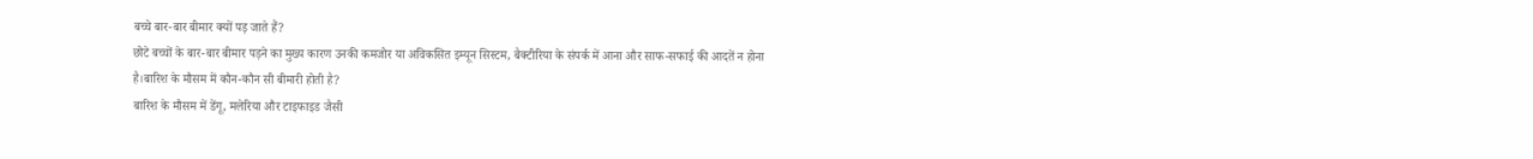बच्चे बार-बार बीमार क्यों पड़ जाते हैं?
छोटे बच्चों के बार-बार बीमार पड़ने का मुख्य कारण उनकी कमजोर या अविकसित इम्यून सिस्टम, बैक्टीरिया के संपर्क में आना और साफ-सफाई की आदतें न होना है।बारिश के मौसम में कौन-कौन सी बीमारी होती है?
बारिश के मौसम में डेंगू, मलेरिया और टाइफाइड जैसी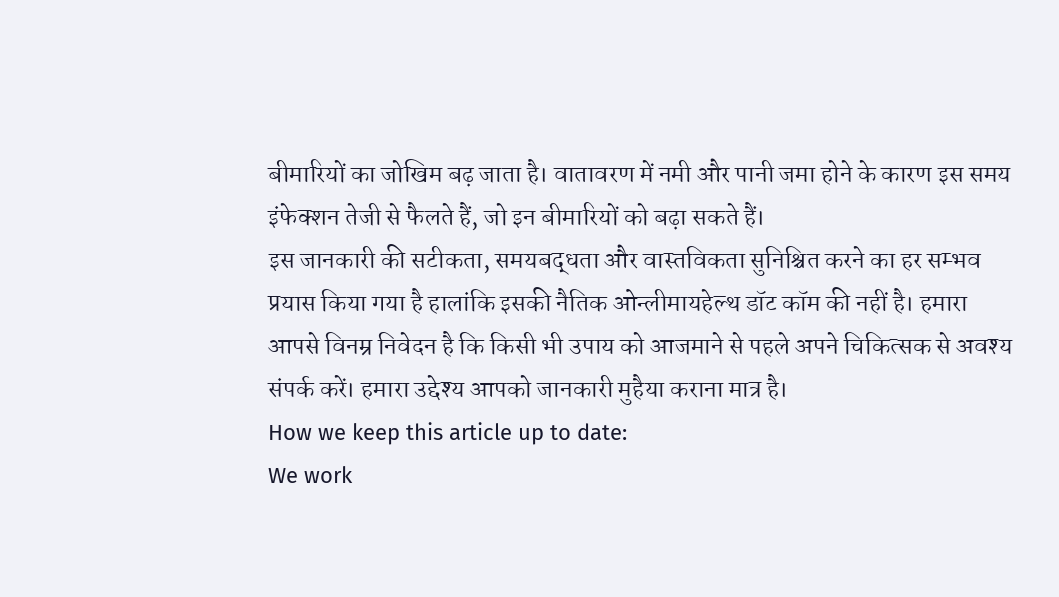बीमारियों का जोखिम बढ़ जाता है। वातावरण में नमी और पानी जमा होने के कारण इस समय इंफेक्शन तेजी से फैलते हैं, जो इन बीमारियों को बढ़ा सकते हैं।
इस जानकारी की सटीकता, समयबद्धता और वास्तविकता सुनिश्चित करने का हर सम्भव प्रयास किया गया है हालांकि इसकी नैतिक ओन्लीमायहेल्थ डॉट कॉम की नहीं है। हमारा आपसे विनम्र निवेदन है कि किसी भी उपाय को आजमाने से पहले अपने चिकित्सक से अवश्य संपर्क करें। हमारा उद्देश्य आपको जानकारी मुहैया कराना मात्र है।
How we keep this article up to date:
We work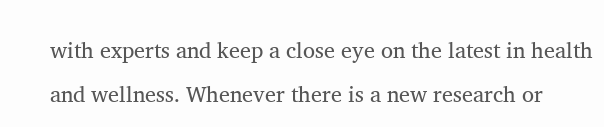with experts and keep a close eye on the latest in health and wellness. Whenever there is a new research or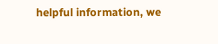helpful information, we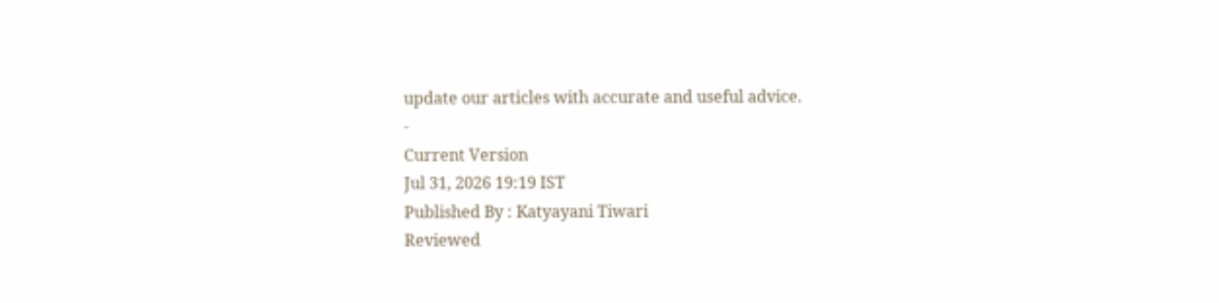update our articles with accurate and useful advice.
-
Current Version
Jul 31, 2026 19:19 IST
Published By : Katyayani Tiwari
Reviewed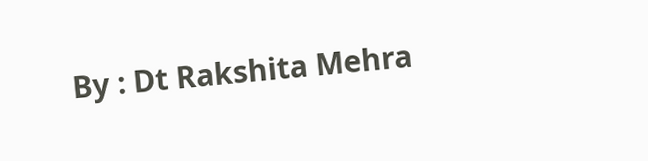By : Dt Rakshita Mehra